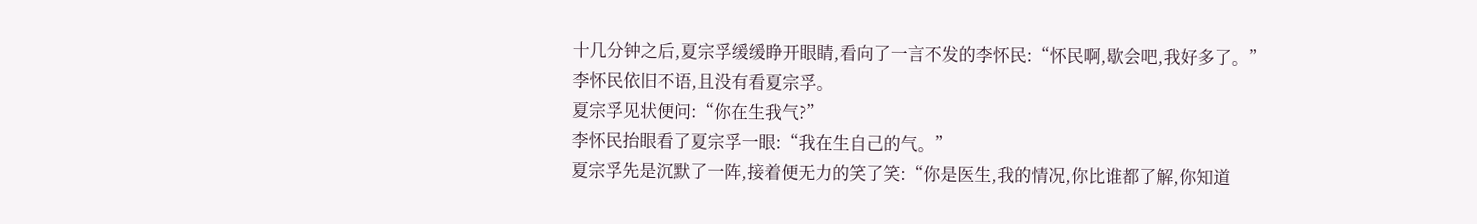十几分钟之后,夏宗孚缓缓睁开眼睛,看向了一言不发的李怀民:“怀民啊,歇会吧,我好多了。”
李怀民依旧不语,且没有看夏宗孚。
夏宗孚见状便问:“你在生我气?”
李怀民抬眼看了夏宗孚一眼:“我在生自己的气。”
夏宗孚先是沉默了一阵,接着便无力的笑了笑:“你是医生,我的情况,你比谁都了解,你知道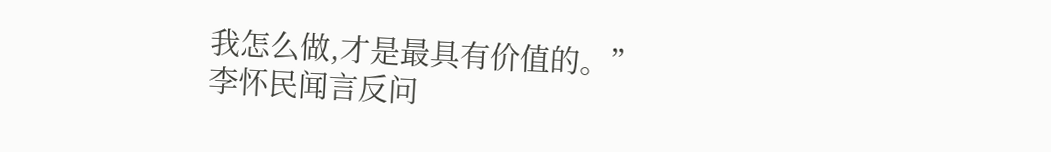我怎么做,才是最具有价值的。”
李怀民闻言反问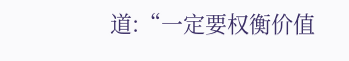道:“一定要权衡价值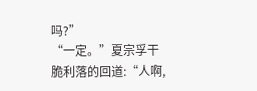吗?”
“一定。”夏宗孚干脆利落的回道:“人啊,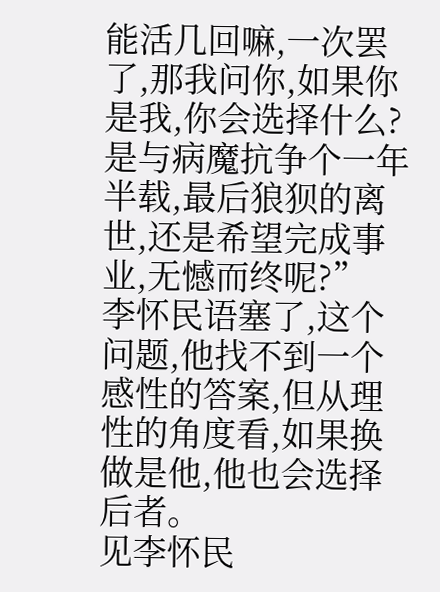能活几回嘛,一次罢了,那我问你,如果你是我,你会选择什么?是与病魔抗争个一年半载,最后狼狈的离世,还是希望完成事业,无憾而终呢?”
李怀民语塞了,这个问题,他找不到一个感性的答案,但从理性的角度看,如果换做是他,他也会选择后者。
见李怀民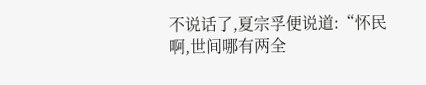不说话了,夏宗孚便说道:“怀民啊,世间哪有两全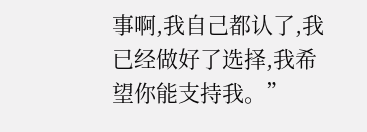事啊,我自己都认了,我已经做好了选择,我希望你能支持我。”